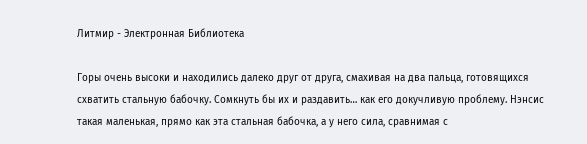Литмир - Электронная Библиотека

Горы очень высоки и находились далеко друг от друга, смахивая на два пальца, готовящихся схватить стальную бабочку. Сомкнуть бы их и раздавить… как его докучливую проблему. Нэнсис такая маленькая, прямо как эта стальная бабочка, а у него сила, сравнимая с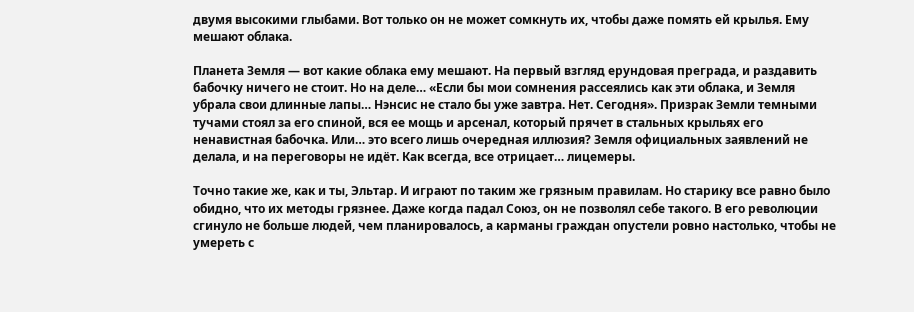двумя высокими глыбами. Вот только он не может сомкнуть их, чтобы даже помять ей крылья. Ему мешают облака.

Планета Земля — вот какие облака ему мешают. На первый взгляд ерундовая преграда, и раздавить бабочку ничего не стоит. Но на деле… «Если бы мои сомнения рассеялись как эти облака, и Земля убрала свои длинные лапы… Нэнсис не стало бы уже завтра. Нет. Сегодня». Призрак Земли темными тучами стоял за его спиной, вся ее мощь и арсенал, который прячет в стальных крыльях его ненавистная бабочка. Или… это всего лишь очередная иллюзия? Земля официальных заявлений не делала, и на переговоры не идёт. Как всегда, все отрицает… лицемеры.

Точно такие же, как и ты, Эльтар. И играют по таким же грязным правилам. Но старику все равно было обидно, что их методы грязнее. Даже когда падал Союз, он не позволял себе такого. В его революции сгинуло не больше людей, чем планировалось, а карманы граждан опустели ровно настолько, чтобы не умереть с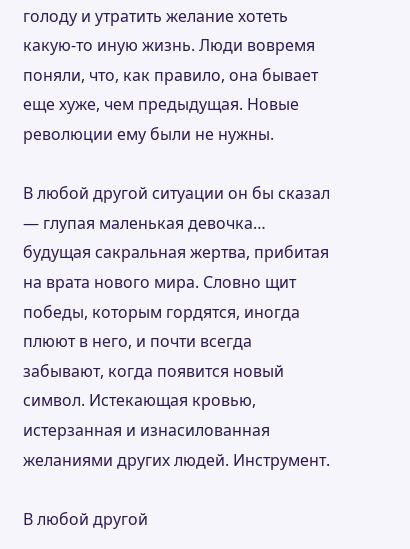голоду и утратить желание хотеть какую-то иную жизнь. Люди вовремя поняли, что, как правило, она бывает еще хуже, чем предыдущая. Новые революции ему были не нужны.

В любой другой ситуации он бы сказал — глупая маленькая девочка… будущая сакральная жертва, прибитая на врата нового мира. Словно щит победы, которым гордятся, иногда плюют в него, и почти всегда забывают, когда появится новый символ. Истекающая кровью, истерзанная и изнасилованная желаниями других людей. Инструмент.

В любой другой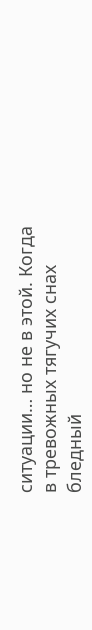ситуации… но не в этой. Когда в тревожных тягучих снах бледный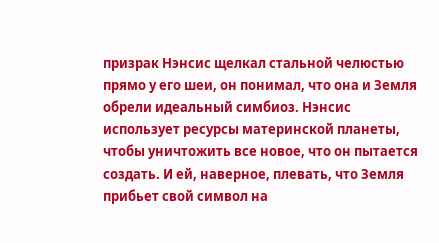призрак Нэнсис щелкал стальной челюстью прямо у его шеи, он понимал, что она и Земля обрели идеальный симбиоз. Нэнсис использует ресурсы материнской планеты, чтобы уничтожить все новое, что он пытается создать. И ей, наверное, плевать, что Земля прибьет свой символ на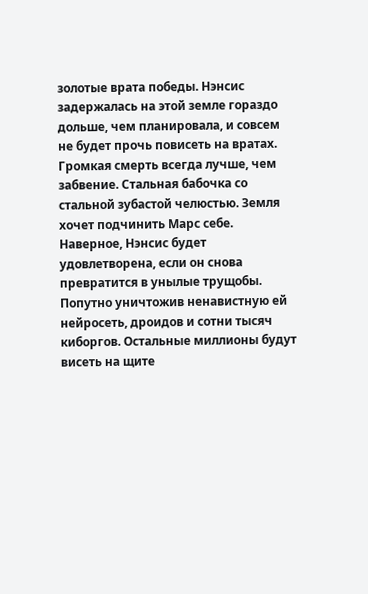золотые врата победы. Нэнсис задержалась на этой земле гораздо дольше, чем планировала, и совсем не будет прочь повисеть на вратах. Громкая смерть всегда лучше, чем забвение. Стальная бабочка со стальной зубастой челюстью. Земля хочет подчинить Марс себе. Наверное, Нэнсис будет удовлетворена, если он снова превратится в унылые трущобы. Попутно уничтожив ненавистную ей нейросеть, дроидов и сотни тысяч киборгов. Остальные миллионы будут висеть на щите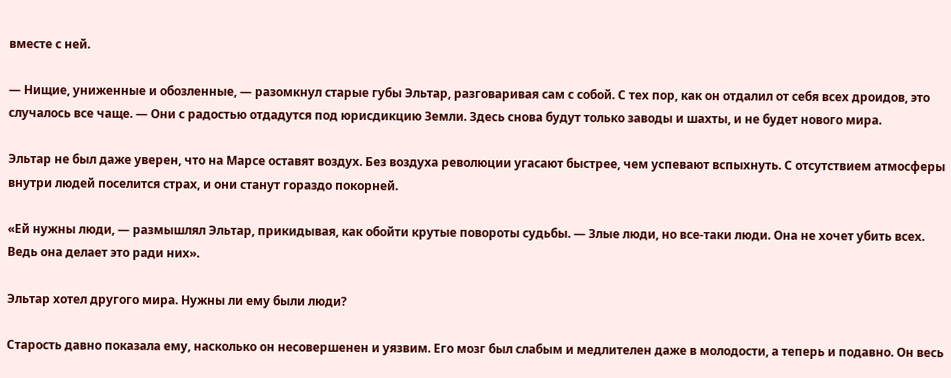вместе с ней.

— Нищие, униженные и обозленные, — разомкнул старые губы Эльтар, разговаривая сам с собой. С тех пор, как он отдалил от себя всех дроидов, это случалось все чаще. — Они с радостью отдадутся под юрисдикцию Земли. Здесь снова будут только заводы и шахты, и не будет нового мира.

Эльтар не был даже уверен, что на Марсе оставят воздух. Без воздуха революции угасают быстрее, чем успевают вспыхнуть. С отсутствием атмосферы внутри людей поселится страх, и они станут гораздо покорней.

«Ей нужны люди, — размышлял Эльтар, прикидывая, как обойти крутые повороты судьбы. — Злые люди, но все-таки люди. Она не хочет убить всех. Ведь она делает это ради них».

Эльтар хотел другого мира. Нужны ли ему были люди?

Старость давно показала ему, насколько он несовершенен и уязвим. Его мозг был слабым и медлителен даже в молодости, а теперь и подавно. Он весь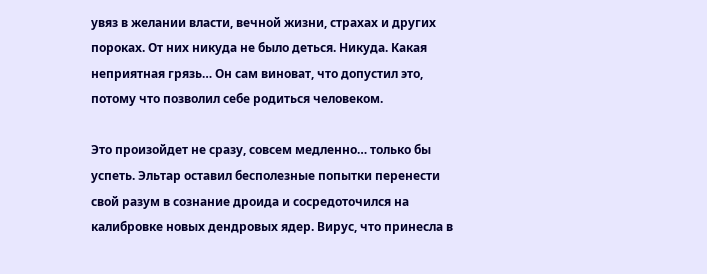увяз в желании власти, вечной жизни, страхах и других пороках. От них никуда не было деться. Никуда. Какая неприятная грязь… Он сам виноват, что допустил это, потому что позволил себе родиться человеком.

Это произойдет не сразу, совсем медленно… только бы успеть. Эльтар оставил бесполезные попытки перенести свой разум в сознание дроида и сосредоточился на калибровке новых дендровых ядер. Вирус, что принесла в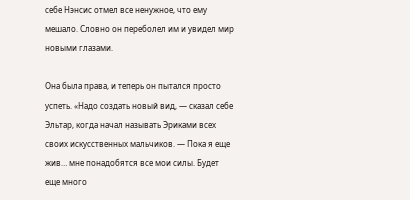себе Нэнсис отмел все ненужное, что ему мешало. Словно он переболел им и увидел мир новыми глазами.

Она была права, и теперь он пытался просто успеть. «Надо создать новый вид, — сказал себе Эльтар, когда начал называть Эриками всех своих искусственных мальчиков. — Пока я еще жив… мне понадобятся все мои силы. Будет еще много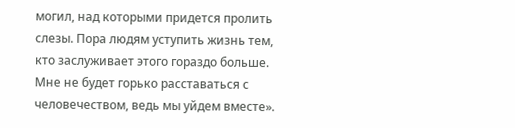могил, над которыми придется пролить слезы. Пора людям уступить жизнь тем, кто заслуживает этого гораздо больше. Мне не будет горько расставаться с человечеством, ведь мы уйдем вместе».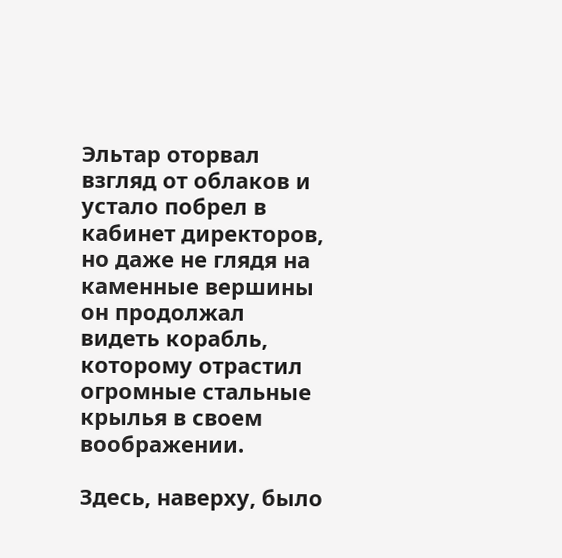Эльтар оторвал взгляд от облаков и устало побрел в кабинет директоров, но даже не глядя на каменные вершины он продолжал видеть корабль, которому отрастил огромные стальные крылья в своем воображении.

Здесь, наверху, было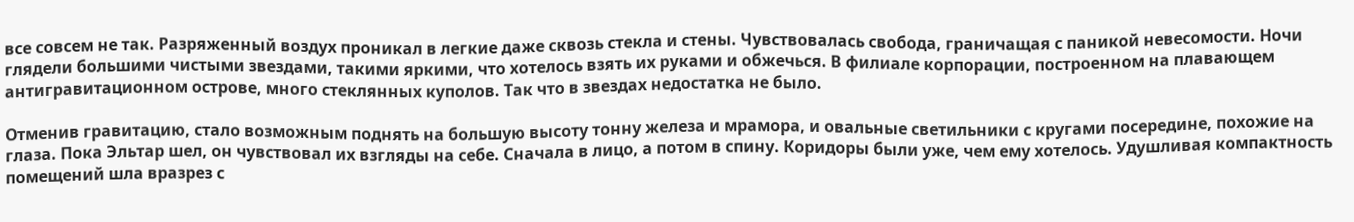все совсем не так. Разряженный воздух проникал в легкие даже сквозь стекла и стены. Чувствовалась свобода, граничащая с паникой невесомости. Ночи глядели большими чистыми звездами, такими яркими, что хотелось взять их руками и обжечься. В филиале корпорации, построенном на плавающем антигравитационном острове, много стеклянных куполов. Так что в звездах недостатка не было.

Отменив гравитацию, стало возможным поднять на большую высоту тонну железа и мрамора, и овальные светильники с кругами посередине, похожие на глаза. Пока Эльтар шел, он чувствовал их взгляды на себе. Сначала в лицо, а потом в спину. Коридоры были уже, чем ему хотелось. Удушливая компактность помещений шла вразрез с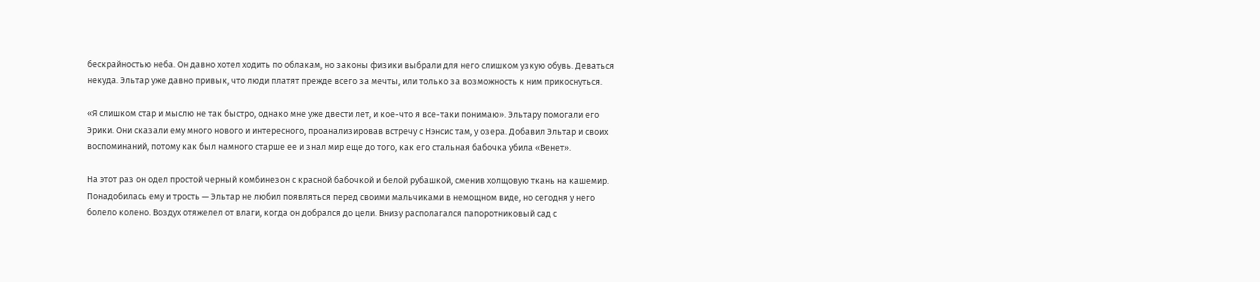бескрайностью неба. Он давно хотел ходить по облакам, но законы физики выбрали для него слишком узкую обувь. Деваться некуда. Эльтар уже давно привык, что люди платят прежде всего за мечты, или только за возможность к ним прикоснуться.

«Я слишком стар и мыслю не так быстро, однако мне уже двести лет, и кое-что я все-таки понимаю». Эльтару помогали его Эрики. Они сказали ему много нового и интересного, проанализировав встречу с Нэнсис там, у озера. Добавил Эльтар и своих воспоминаний, потому как был намного старше ее и знал мир еще до того, как его стальная бабочка убила «Венет».

На этот раз он одел простой черный комбинезон с красной бабочкой и белой рубашкой, сменив холщовую ткань на кашемир. Понадобилась ему и трость — Эльтар не любил появляться перед своими мальчиками в немощном виде, но сегодня у него болело колено. Воздух отяжелел от влаги, когда он добрался до цели. Внизу располагался папоротниковый сад с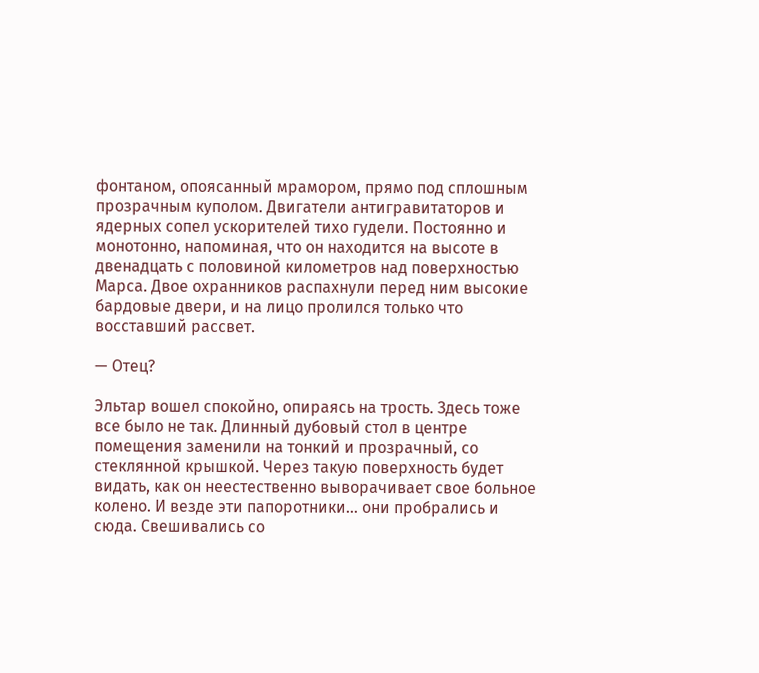фонтаном, опоясанный мрамором, прямо под сплошным прозрачным куполом. Двигатели антигравитаторов и ядерных сопел ускорителей тихо гудели. Постоянно и монотонно, напоминая, что он находится на высоте в двенадцать с половиной километров над поверхностью Марса. Двое охранников распахнули перед ним высокие бардовые двери, и на лицо пролился только что восставший рассвет.

— Отец?

Эльтар вошел спокойно, опираясь на трость. Здесь тоже все было не так. Длинный дубовый стол в центре помещения заменили на тонкий и прозрачный, со стеклянной крышкой. Через такую поверхность будет видать, как он неестественно выворачивает свое больное колено. И везде эти папоротники… они пробрались и сюда. Свешивались со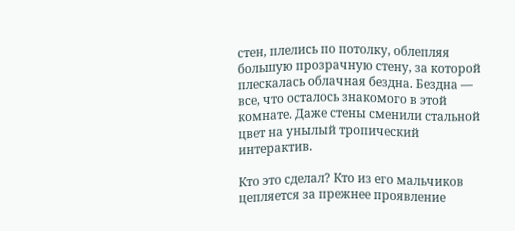стен, плелись по потолку, облепляя большую прозрачную стену, за которой плескалась облачная бездна. Бездна — все, что осталось знакомого в этой комнате. Даже стены сменили стальной цвет на унылый тропический интерактив.

Кто это сделал? Кто из его мальчиков цепляется за прежнее проявление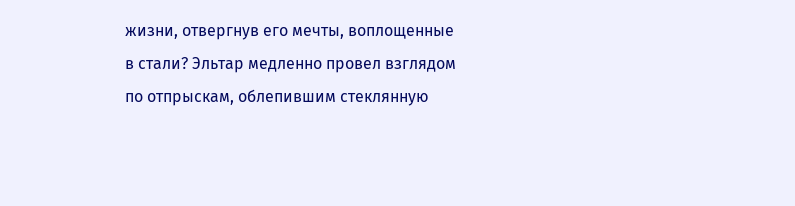жизни, отвергнув его мечты, воплощенные в стали? Эльтар медленно провел взглядом по отпрыскам, облепившим стеклянную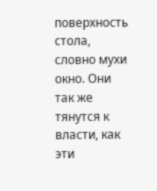поверхность стола, словно мухи окно. Они так же тянутся к власти, как эти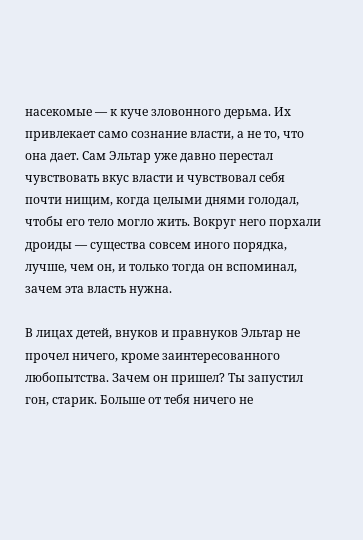насекомые — к куче зловонного дерьма. Их привлекает само сознание власти, а не то, что она дает. Сам Эльтар уже давно перестал чувствовать вкус власти и чувствовал себя почти нищим, когда целыми днями голодал, чтобы его тело могло жить. Вокруг него порхали дроиды — существа совсем иного порядка, лучше, чем он, и только тогда он вспоминал, зачем эта власть нужна.

В лицах детей, внуков и правнуков Эльтар не прочел ничего, кроме заинтересованного любопытства. Зачем он пришел? Ты запустил гон, старик. Больше от тебя ничего не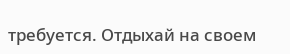требуется. Отдыхай на своем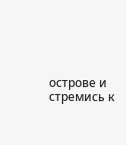острове и стремись к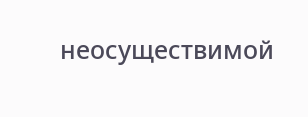неосуществимой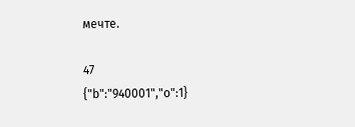мечте.

47
{"b":"940001","o":1}